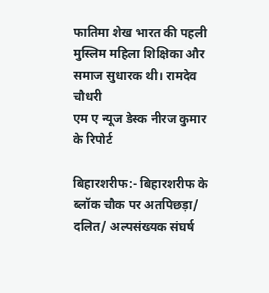फातिमा शेख भारत की पहली मुस्लिम महिला शिक्षिका और समाज सुधारक थी। रामदेव चौधरी
एम ए न्यूज डेस्क नीरज कुमार के रिपोर्ट

बिहारशरीफ:- बिहारशरीफ के ब्लॉक चौक पर अतपिछड़ा/ दलित/ अल्पसंख्यक संघर्ष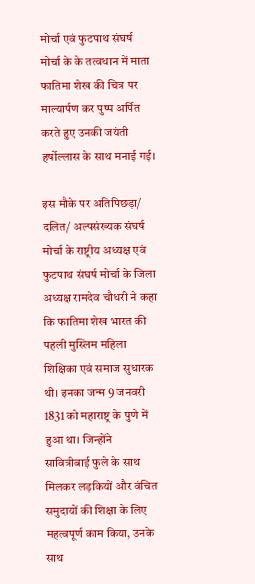मोर्चा एवं फुटपाथ संघर्ष मोर्चा के के तत्वधान में माता फातिमा शेख की चित्र पर माल्यार्पण कर पुष्प अर्पित करते हुए उनकी जयंती हर्षोल्लास के साथ मनाई गई।

इस मौके पर अतिपिछड़ा/ दलित/ अल्पसंख्यक संघर्ष मोर्चा के राष्ट्रीय अध्यक्ष एवं फुटपाथ संघर्ष मोर्चा के जिला अध्यक्ष रामदेव चौधरी ने कहा कि फातिमा शेख भारत की पहली मुस्लिम महिला शिक्षिका एवं समाज सुधारक थी। इनका जन्म 9 जनवरी 1831 को महाराष्ट्र के पुणे में हुआ था। जिन्होंने सावित्रीबाई फुले के साथ मिलकर लड़कियों और वंचित समुदायों की शिक्षा के लिए महत्वपूर्ण काम किया, उनके साथ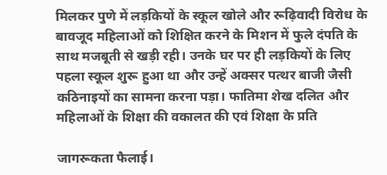मिलकर पुणे में लड़कियों के स्कूल खोले और रूढ़िवादी विरोध के बावजूद महिलाओं को शिक्षित करने के मिशन में फुले दंपति के साथ मजबूती से खड़ी रही। उनके घर पर ही लड़कियों के लिए पहला स्कूल शुरू हुआ था और उन्हें अक्सर पत्थर बाजी जैसी कठिनाइयों का सामना करना पड़ा। फातिमा शेख दलित और महिलाओं के शिक्षा की वकालत की एवं शिक्षा के प्रति

जागरूकता फैलाई।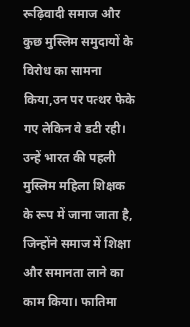रूढ़िवादी समाज और कुछ मुस्लिम समुदायों के विरोध का सामना किया,उन पर पत्थर फेके गए लेकिन वे डटी रही। उन्हें भारत की पहली मुस्लिम महिला शिक्षक के रूप में जाना जाता है, जिन्होंने समाज में शिक्षा और समानता लाने का काम किया। फातिमा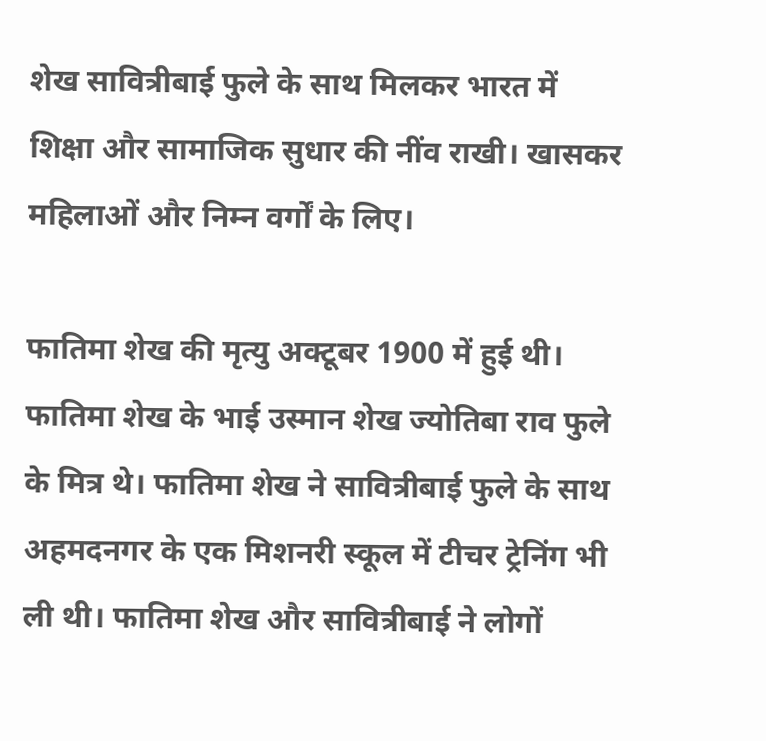शेख सावित्रीबाई फुले के साथ मिलकर भारत में शिक्षा और सामाजिक सुधार की नींव राखी। खासकर महिलाओं और निम्न वर्गों के लिए।

फातिमा शेख की मृत्यु अक्टूबर 1900 में हुई थी। फातिमा शेख के भाई उस्मान शेख ज्योतिबा राव फुले के मित्र थे। फातिमा शेख ने सावित्रीबाई फुले के साथ अहमदनगर के एक मिशनरी स्कूल में टीचर ट्रेनिंग भी ली थी। फातिमा शेख और सावित्रीबाई ने लोगों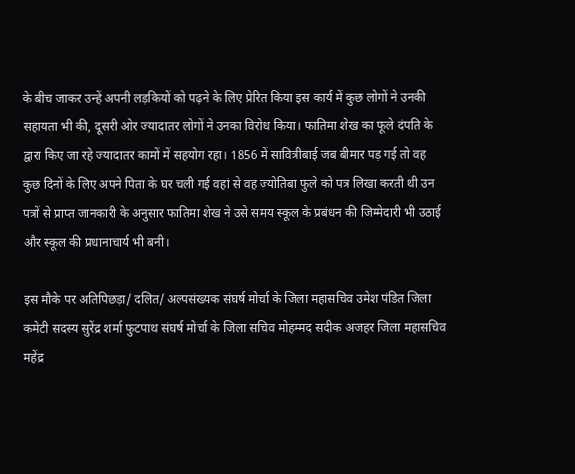के बीच जाकर उन्हें अपनी लड़कियों को पढ़ने के लिए प्रेरित किया इस कार्य में कुछ लोगों ने उनकी सहायता भी की, दूसरी ओर ज्यादातर लोगों ने उनका विरोध किया। फातिमा शेख का फूले दंपति के द्वारा किए जा रहे ज्यादातर कामों में सहयोग रहा। 1856 में सावित्रीबाई जब बीमार पड़ गई तो वह कुछ दिनों के लिए अपने पिता के घर चली गई वहां से वह ज्योतिबा फुले को पत्र लिखा करती थी उन पत्रों से प्राप्त जानकारी के अनुसार फातिमा शेख ने उसे समय स्कूल के प्रबंधन की जिम्मेदारी भी उठाई और स्कूल की प्रधानाचार्य भी बनी।

इस मौके पर अतिपिछड़ा/ दलित/ अल्पसंख्यक संघर्ष मोर्चा के जिला महासचिव उमेश पंडित जिला कमेटी सदस्य सुरेंद्र शर्मा फुटपाथ संघर्ष मोर्चा के जिला सचिव मोहम्मद सदीक अजहर जिला महासचिव महेंद्र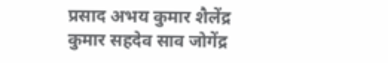प्रसाद अभय कुमार शैलेंद्र कुमार सहदेव साव जोगेंद्र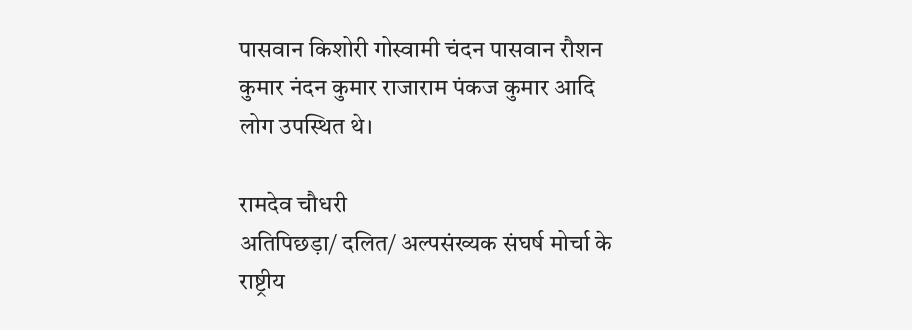पासवान किशोरी गोस्वामी चंदन पासवान रौशन कुमार नंदन कुमार राजाराम पंकज कुमार आदि लोग उपस्थित थे।

रामदेव चौधरी
अतिपिछड़ा/ दलित/ अल्पसंख्यक संघर्ष मोर्चा के राष्ट्रीय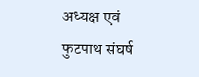अध्यक्ष एवं फुटपाथ संघर्ष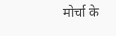मोर्चा के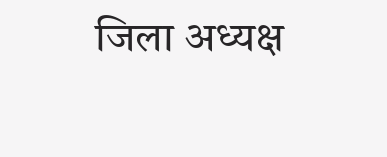जिला अध्यक्ष